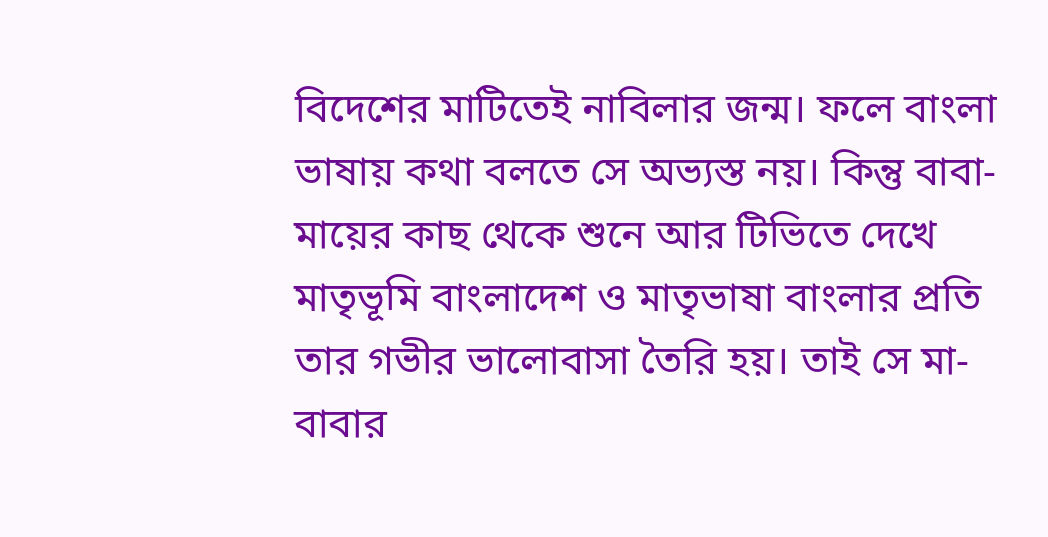বিদেশের মাটিতেই নাবিলার জন্ম। ফলে বাংলা ভাষায় কথা বলতে সে অভ্যস্ত নয়। কিন্তু বাবা-মায়ের কাছ থেকে শুনে আর টিভিতে দেখে মাতৃভূমি বাংলাদেশ ও মাতৃভাষা বাংলার প্রতি তার গভীর ভালোবাসা তৈরি হয়। তাই সে মা-বাবার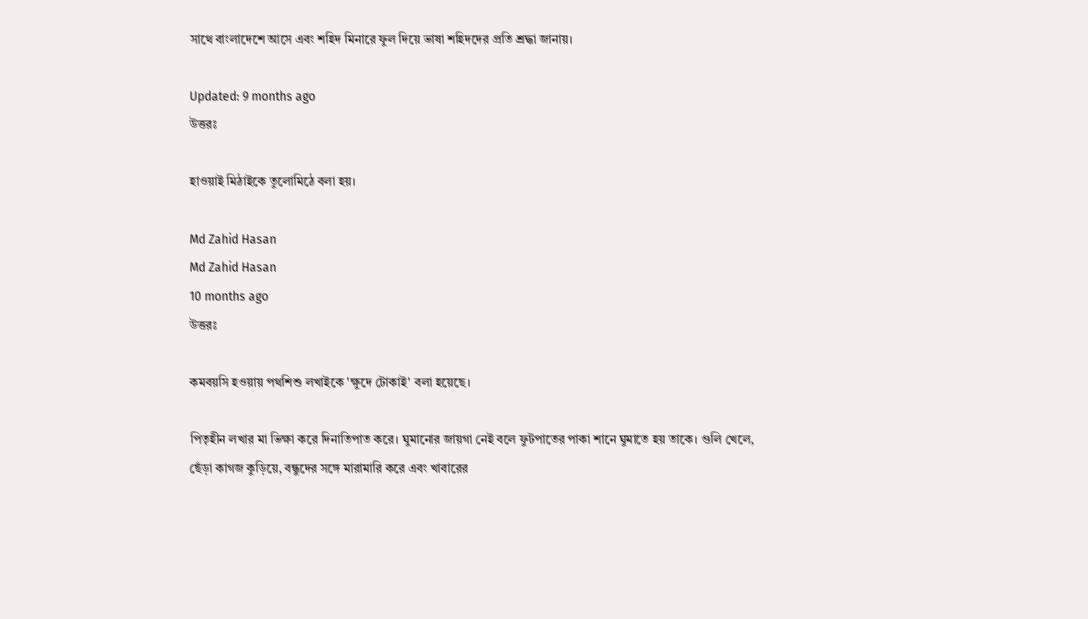সাথে বাংলাদেশে আসে এবং শহিদ মিনারে ফুল দিয়ে ভাষা শহিদদের প্রতি শ্রদ্ধা জানায়।

Updated: 9 months ago
উত্তরঃ

হাওয়াই মিঠাইকে তুলোমিঠে বলা হয়।

Md Zahid Hasan
Md Zahid Hasan
10 months ago
উত্তরঃ

কমবয়সি হওয়ায় পথশিশু লখাইকে 'ক্ষুদে টোকাই' বলা হয়েছে।

পিতৃহীন লখার মা ভিক্ষা করে দিনাতিপাত করে। ঘুমানোর জায়গা নেই বলে ফুটপাতের পাকা শানে ঘুমাতে হয় তাকে। গুলি খেলে, ছেঁড়া কাগজ কুড়িয়ে, বন্ধুদের সঙ্গে মারামারি করে এবং খাবারের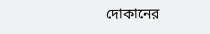দোকানের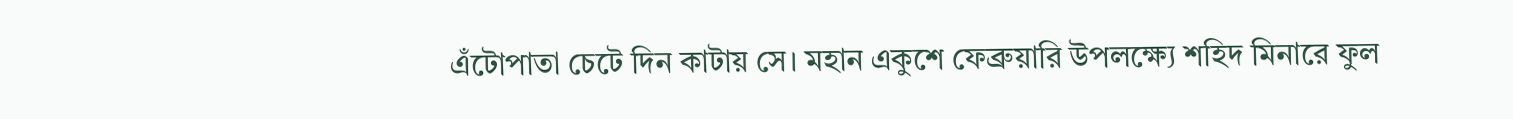এঁটোপাতা চেটে দিন কাটায় সে। মহান একুশে ফেব্রুয়ারি উপলক্ষ্যে শহিদ মিনারে ফুল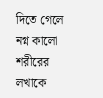দিতে গেলে নগ্ন কালো শরীরের লখাকে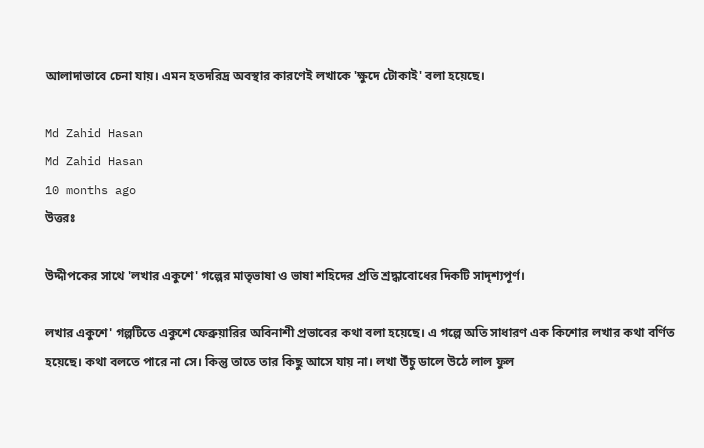আলাদাভাবে চেনা যায়। এমন হতদরিদ্র অবস্থার কারণেই লখাকে 'ক্ষুদে টোকাই' বলা হয়েছে।

Md Zahid Hasan
Md Zahid Hasan
10 months ago
উত্তরঃ

উদ্দীপকের সাথে 'লখার একুশে' গল্পের মাতৃভাষা ও ভাষা শহিদের প্রতি শ্রদ্ধাবোধের দিকটি সাদৃশ্যপূর্ণ।

লখার একুশে' গল্পটিতে একুশে ফেব্রুয়ারির অবিনাশী প্রভাবের কথা বলা হয়েছে। এ গল্পে অতি সাধারণ এক কিশোর লখার কথা বর্ণিত হয়েছে। কথা বলতে পারে না সে। কিন্তু তাতে তার কিছু আসে যায় না। লখা উঁচু ডালে উঠে লাল ফুল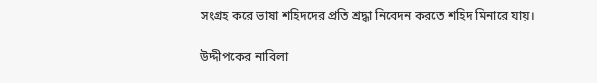সংগ্রহ করে ভাষা শহিদদের প্রতি শ্রদ্ধা নিবেদন করতে শহিদ মিনারে যায়।

উদ্দীপকের নাবিলা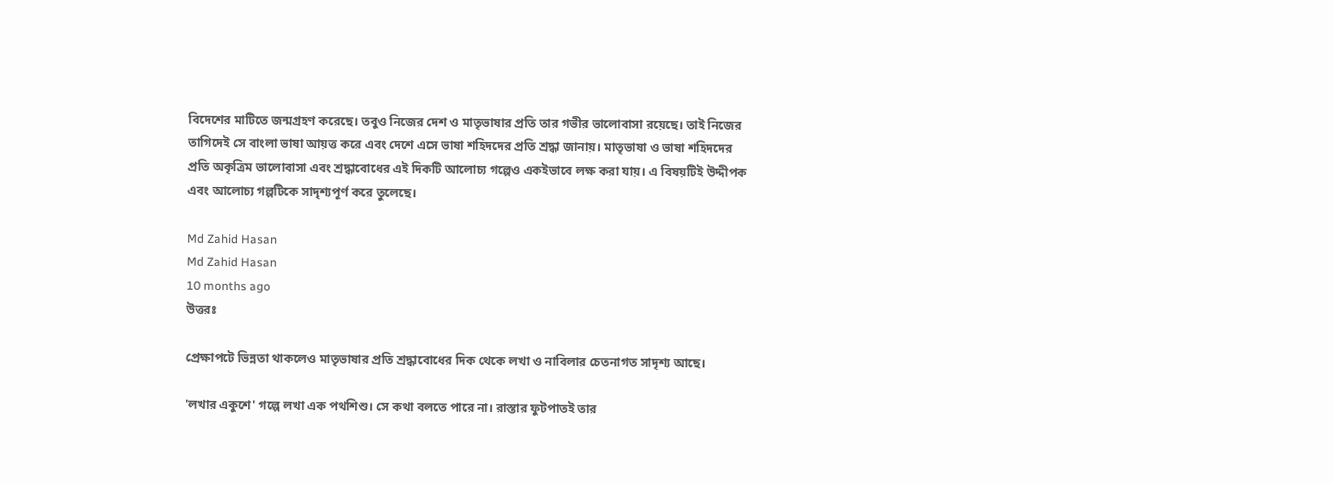বিদেশের মাটিতে জন্মগ্রহণ করেছে। তবুও নিজের দেশ ও মাতৃভাষার প্রতি তার গভীর ভালোবাসা রয়েছে। তাই নিজের তাগিদেই সে বাংলা ভাষা আয়ত্ত করে এবং দেশে এসে ভাষা শহিদদের প্রতি শ্রদ্ধা জানায়। মাতৃভাষা ও ভাষা শহিদদের প্রতি অকৃত্রিম ভালোবাসা এবং শ্রদ্ধাবোধের এই দিকটি আলোচ্য গল্পেও একইভাবে লক্ষ করা যায়। এ বিষয়টিই উদ্দীপক এবং আলোচ্য গল্পটিকে সাদৃশ্যপূর্ণ করে তুলেছে।

Md Zahid Hasan
Md Zahid Hasan
10 months ago
উত্তরঃ

প্রেক্ষাপটে ভিন্নতা থাকলেও মাতৃভাষার প্রতি শ্রদ্ধাবোধের দিক থেকে লখা ও নাবিলার চেতনাগত সাদৃশ্য আছে।

'লখার একুশে' গল্পে লখা এক পথশিশু। সে কথা বলতে পারে না। রাস্তার ফুটপাতই তার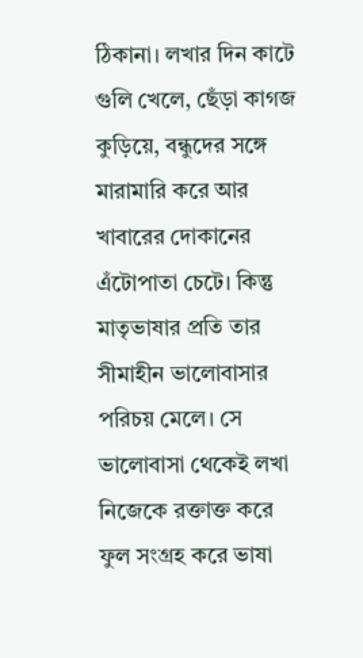ঠিকানা। লখার দিন কাটে গুলি খেলে, ছেঁড়া কাগজ কুড়িয়ে, বন্ধুদের সঙ্গে মারামারি করে আর খাবারের দোকানের এঁটোপাতা চেটে। কিন্তু মাতৃভাষার প্রতি তার সীমাহীন ভালোবাসার পরিচয় মেলে। সে ভালোবাসা থেকেই লখা নিজেকে রক্তাক্ত করে ফুল সংগ্রহ করে ভাষা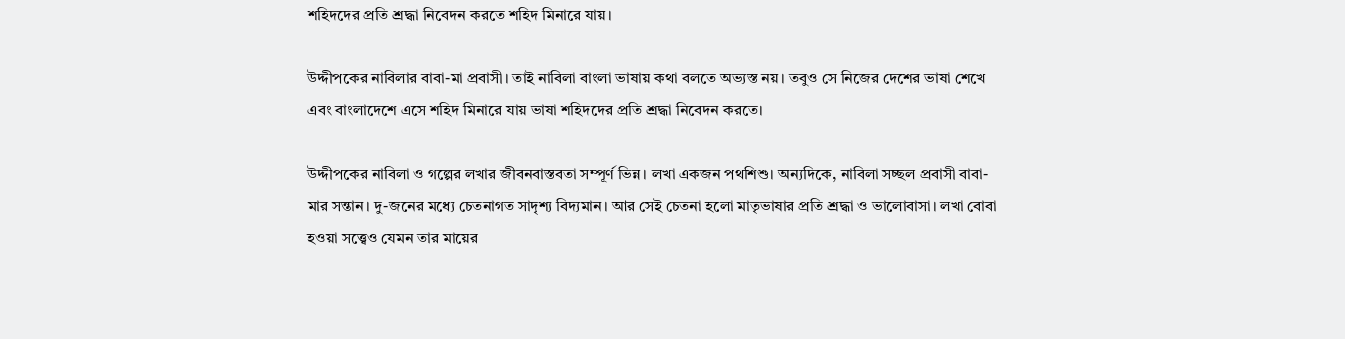শহিদদের প্রতি শ্রদ্ধা নিবেদন করতে শহিদ মিনারে যায়।

উদ্দীপকের নাবিলার বাবা-মা প্রবাসী। তাই নাবিলা বাংলা ভাষায় কথা বলতে অভ্যস্ত নয়। তবুও সে নিজের দেশের ভাষা শেখে এবং বাংলাদেশে এসে শহিদ মিনারে যায় ভাষা শহিদদের প্রতি শ্রদ্ধা নিবেদন করতে।

উদ্দীপকের নাবিলা ও গল্পের লখার জীবনবাস্তবতা সম্পূর্ণ ভিন্ন। লখা একজন পথশিশু। অন্যদিকে, নাবিলা সচ্ছল প্রবাসী বাবা-মার সন্তান। দু-জনের মধ্যে চেতনাগত সাদৃশ্য বিদ্যমান। আর সেই চেতনা হলো মাতৃভাষার প্রতি শ্রদ্ধা ও ভালোবাসা। লখা বোবা হওয়া সত্ত্বেও যেমন তার মায়ের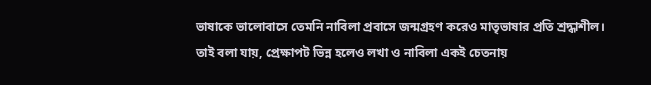ভাষাকে ভালোবাসে তেমনি নাবিলা প্রবাসে জন্মগ্রহণ করেও মাতৃভাষার প্রতি শ্রদ্ধাশীল। তাই বলা যায়, প্রেক্ষাপট ভিন্ন হলেও লখা ও নাবিলা একই চেতনায়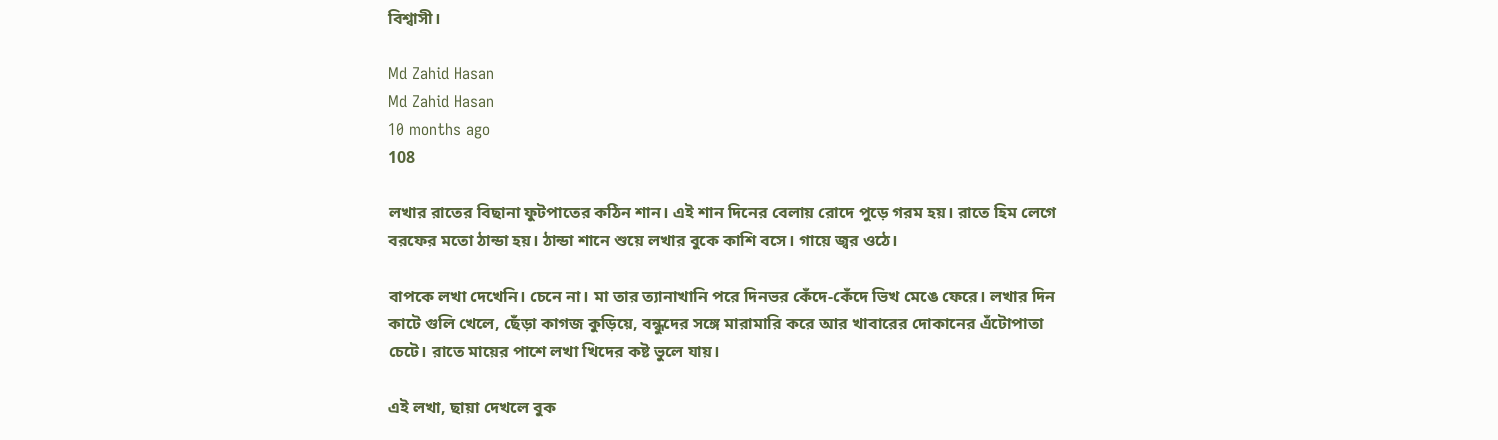বিশ্বাসী।

Md Zahid Hasan
Md Zahid Hasan
10 months ago
108

লখার রাতের বিছানা ফুটপাতের কঠিন শান। এই শান দিনের বেলায় রোদে পুড়ে গরম হয়। রাতে হিম লেগে বরফের মতো ঠান্ডা হয়। ঠান্ডা শানে শুয়ে লখার বুকে কাশি বসে। গায়ে জ্বর ওঠে।

বাপকে লখা দেখেনি। চেনে না। মা তার ত্যানাখানি পরে দিনভর কেঁদে-কেঁদে ভিখ মেঙে ফেরে। লখার দিন কাটে গুলি খেলে, ছেঁড়া কাগজ কুড়িয়ে, বন্ধুদের সঙ্গে মারামারি করে আর খাবারের দোকানের এঁটোপাতা চেটে। রাতে মায়ের পাশে লখা খিদের কষ্ট ভুলে যায়।

এই লখা, ছায়া দেখলে বুক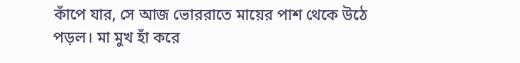কাঁপে যার, সে আজ ভোররাতে মায়ের পাশ থেকে উঠে পড়ল। মা মুখ হাঁ করে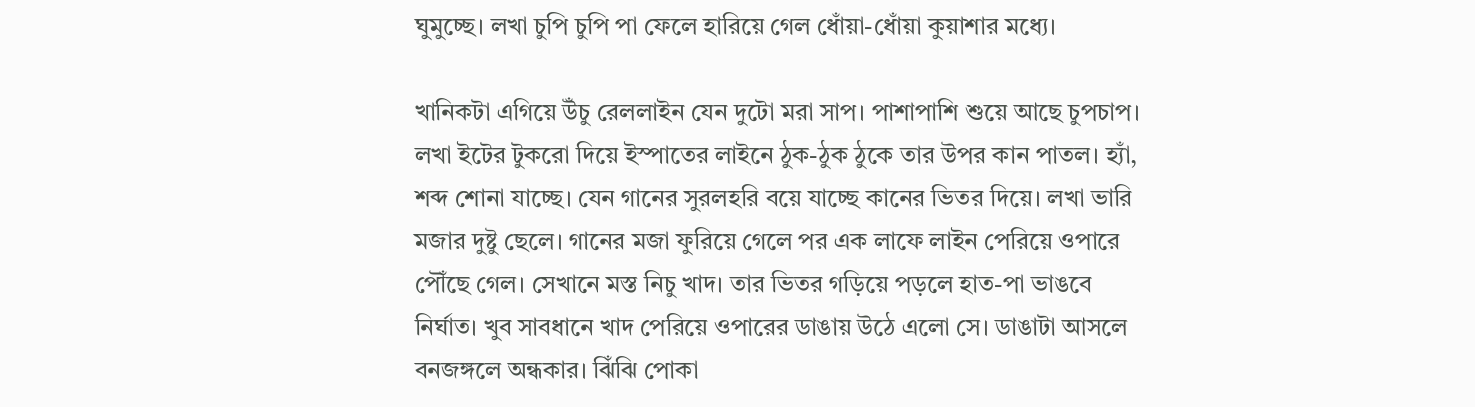ঘুমুচ্ছে। লখা চুপি চুপি পা ফেলে হারিয়ে গেল ধোঁয়া-ধোঁয়া কুয়াশার মধ্যে।

খানিকটা এগিয়ে উঁচু রেললাইন যেন দুটো মরা সাপ। পাশাপাশি শুয়ে আছে চুপচাপ। লখা ইটের টুকরো দিয়ে ইস্পাতের লাইনে ঠুক-ঠুক ঠুকে তার উপর কান পাতল। হ্যাঁ, শব্দ শোনা যাচ্ছে। যেন গানের সুরলহরি বয়ে যাচ্ছে কানের ভিতর দিয়ে। লখা ভারি মজার দুষ্টু ছেলে। গানের মজা ফুরিয়ে গেলে পর এক লাফে লাইন পেরিয়ে ওপারে পৌঁছে গেল। সেখানে মস্ত নিচু খাদ। তার ভিতর গড়িয়ে পড়লে হাত-পা ভাঙবে নির্ঘাত। খুব সাবধানে খাদ পেরিয়ে ওপারের ডাঙায় উঠে এলো সে। ডাঙাটা আসলে বনজঙ্গলে অন্ধকার। ঝিঁঝি পোকা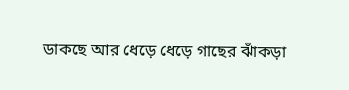ডাকছে আর ধেড়ে ধেড়ে গাছের ঝাঁকড়া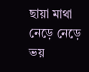ছায়া মাথা নেড়ে নেড়ে ভয়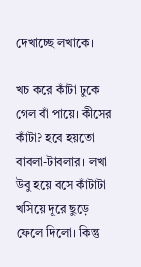দেখাচ্ছে লখাকে।

খচ করে কাঁটা ঢুকে গেল বাঁ পায়ে। কীসের কাঁটা? হবে হয়তো বাবলা-টাবলার। লখা উবু হয়ে বসে কাঁটাটা খসিয়ে দূরে ছুড়ে ফেলে দিলো। কিন্তু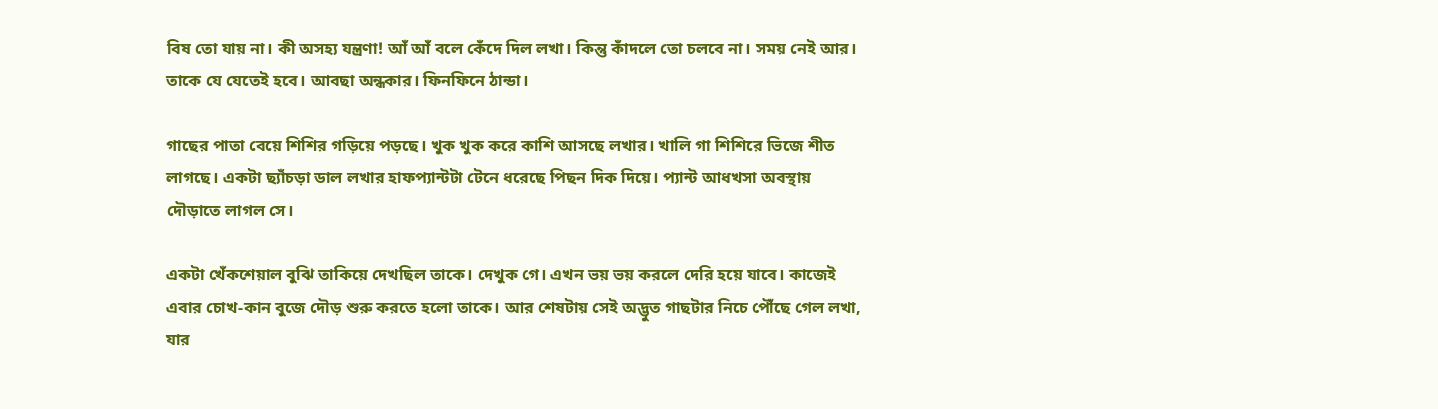বিষ তো যায় না। কী অসহ্য যন্ত্রণা! আঁ আঁ বলে কেঁদে দিল লখা। কিন্তু কাঁদলে তো চলবে না। সময় নেই আর। তাকে যে যেতেই হবে। আবছা অন্ধকার। ফিনফিনে ঠান্ডা।

গাছের পাতা বেয়ে শিশির গড়িয়ে পড়ছে। খুক খুক করে কাশি আসছে লখার। খালি গা শিশিরে ভিজে শীত লাগছে। একটা ছ্যাঁচড়া ডাল লখার হাফপ্যান্টটা টেনে ধরেছে পিছন দিক দিয়ে। প্যান্ট আধখসা অবস্থায় দৌড়াতে লাগল সে।

একটা খেঁকশেয়াল বুঝি তাকিয়ে দেখছিল তাকে। দেখুক গে। এখন ভয় ভয় করলে দেরি হয়ে যাবে। কাজেই এবার চোখ-কান বুজে দৌড় শুরু করতে হলো তাকে। আর শেষটায় সেই অদ্ভুত গাছটার নিচে পৌঁছে গেল লখা, যার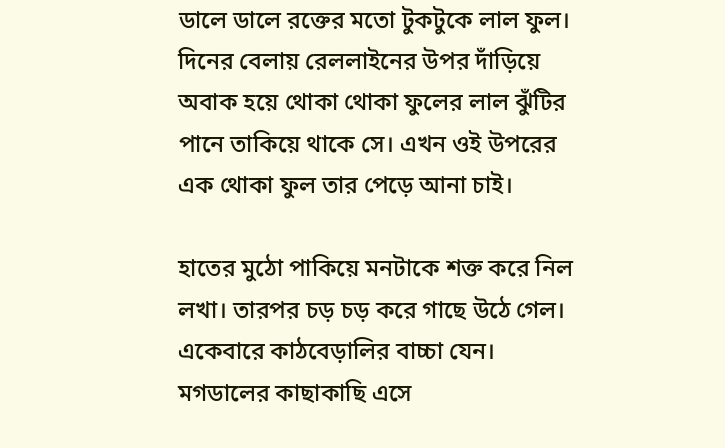ডালে ডালে রক্তের মতো টুকটুকে লাল ফুল। দিনের বেলায় রেললাইনের উপর দাঁড়িয়ে অবাক হয়ে থোকা থোকা ফুলের লাল ঝুঁটির পানে তাকিয়ে থাকে সে। এখন ওই উপরের এক থোকা ফুল তার পেড়ে আনা চাই।

হাতের মুঠো পাকিয়ে মনটাকে শক্ত করে নিল লখা। তারপর চড় চড় করে গাছে উঠে গেল। একেবারে কাঠবেড়ালির বাচ্চা যেন। মগডালের কাছাকাছি এসে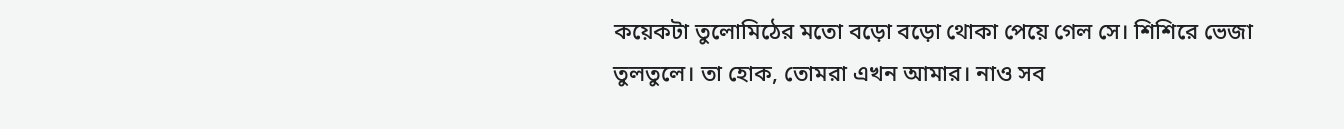কয়েকটা তুলোমিঠের মতো বড়ো বড়ো থোকা পেয়ে গেল সে। শিশিরে ভেজা তুলতুলে। তা হোক, তোমরা এখন আমার। নাও সব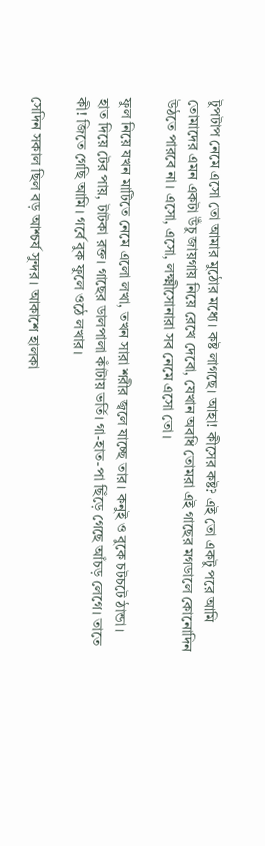টুপটাপ নেমে এসো তো আমার মুঠোর মধ্যে। কষ্ট লাগছে। আহা! কীসের কষ্ট? এই তো একটু পরে আমি তোমাদের এমন একটা উঁচু জায়গায় নিয়ে রেখে দেবো, যেখান অবধি তোমরা এই গাছের মগডালে কোনোদিন উঠতে পারবে না। এসো, এসো, লক্ষ্মীসোনারা সব নেমে এসো তো।

ফুল নিয়ে যখন মাটিতে নেমে এলো লখা, তখন সারা শরীর জ্বলে যাচ্ছে তার। কনুই ও বুকে চটচটে ঠান্ডা। হাত দিয়ে টের পায়, টাটকা রক্ত। গাছের ডালপালা কাঁটায় ভর্তি। গা-হাত-পা ছিঁড়ে গেছে আঁচড় লেগে। তাতে কী! জিতে গেছি আমি। গর্বে বুক ফুলে ওঠে লখার।

সেদিন সকাল ছিল বড় আশ্চর্য সুন্দর। আকাশে হালকা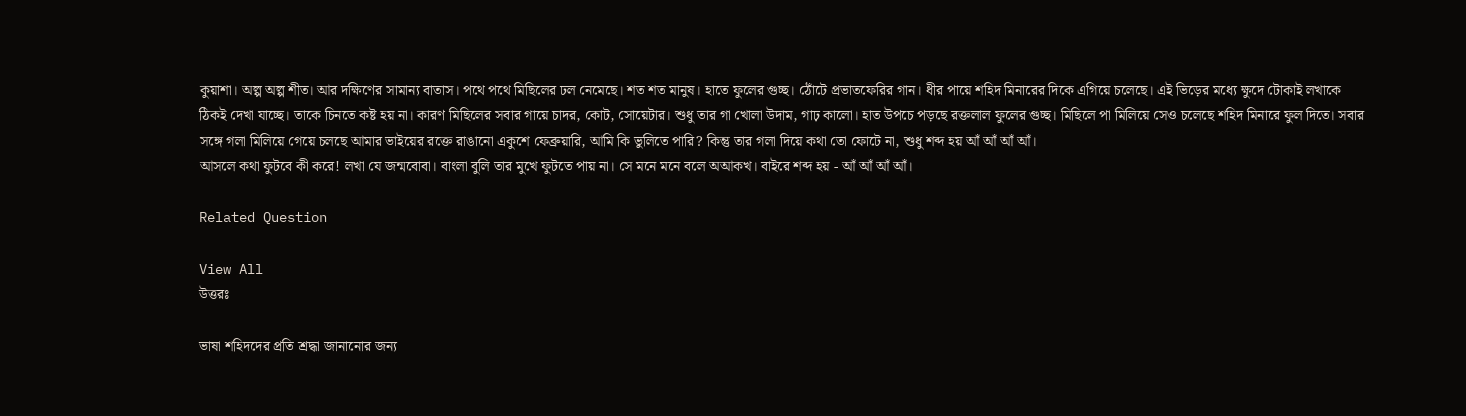কুয়াশা। অল্প অল্প শীত। আর দক্ষিণের সামান্য বাতাস। পথে পথে মিছিলের ঢল নেমেছে। শত শত মানুষ। হাতে ফুলের গুচ্ছ। ঠোঁটে প্রভাতফেরির গান। ধীর পায়ে শহিদ মিনারের দিকে এগিয়ে চলেছে। এই ভিড়ের মধ্যে ক্ষুদে টোকাই লখাকে ঠিকই দেখা যাচ্ছে। তাকে চিনতে কষ্ট হয় না। কারণ মিছিলের সবার গায়ে চাদর, কোট, সোয়েটার। শুধু তার গা খোলা উদাম, গাঢ় কালো। হাত উপচে পড়ছে রক্তলাল ফুলের গুচ্ছ। মিছিলে পা মিলিয়ে সেও চলেছে শহিদ মিনারে ফুল দিতে। সবার সঙ্গে গলা মিলিয়ে গেয়ে চলছে আমার ভাইয়ের রক্তে রাঙানো একুশে ফেব্রুয়ারি, আমি কি ভুলিতে পারি? কিন্তু তার গলা দিয়ে কথা তো ফোটে না, শুধু শব্দ হয় আঁ আঁ আঁ আঁ।
আসলে কথা ফুটবে কী করে! লখা যে জন্মবোবা। বাংলা বুলি তার মুখে ফুটতে পায় না। সে মনে মনে বলে অআকখ। বাইরে শব্দ হয় - আঁ আঁ আঁ আঁ।

Related Question

View All
উত্তরঃ

ভাষা শহিদদের প্রতি শ্রদ্ধা জানানোর জন্য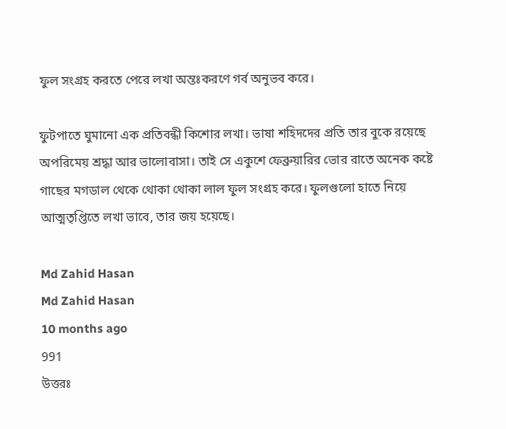ফুল সংগ্রহ করতে পেরে লখা অন্তঃকরণে গর্ব অনুভব করে।

ফুটপাতে ঘুমানো এক প্রতিবন্ধী কিশোর লখা। ভাষা শহিদদের প্রতি তার বুকে রয়েছে অপরিমেয় শ্রদ্ধা আর ভালোবাসা। তাই সে একুশে ফেব্রুয়ারির ভোর রাতে অনেক কষ্টে গাছের মগডাল থেকে থোকা থোকা লাল ফুল সংগ্রহ করে। ফুলগুলো হাতে নিয়ে আত্মতৃপ্তিতে লখা ভাবে, তার জয় হয়েছে।

Md Zahid Hasan
Md Zahid Hasan
10 months ago
991
উত্তরঃ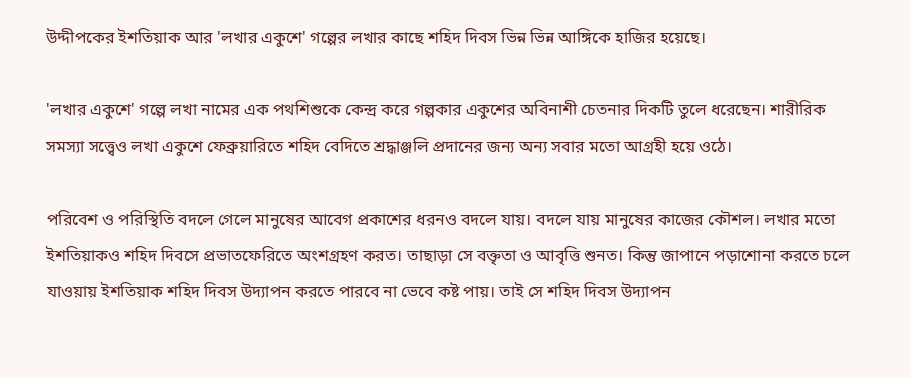উদ্দীপকের ইশতিয়াক আর 'লখার একুশে' গল্পের লখার কাছে শহিদ দিবস ভিন্ন ভিন্ন আঙ্গিকে হাজির হয়েছে।

'লখার একুশে' গল্পে লখা নামের এক পথশিশুকে কেন্দ্র করে গল্পকার একুশের অবিনাশী চেতনার দিকটি তুলে ধরেছেন। শারীরিক সমস্যা সত্ত্বেও লখা একুশে ফেব্রুয়ারিতে শহিদ বেদিতে শ্রদ্ধাঞ্জলি প্রদানের জন্য অন্য সবার মতো আগ্রহী হয়ে ওঠে।

পরিবেশ ও পরিস্থিতি বদলে গেলে মানুষের আবেগ প্রকাশের ধরনও বদলে যায়। বদলে যায় মানুষের কাজের কৌশল। লখার মতো ইশতিয়াকও শহিদ দিবসে প্রভাতফেরিতে অংশগ্রহণ করত। তাছাড়া সে বক্তৃতা ও আবৃত্তি শুনত। কিন্তু জাপানে পড়াশোনা করতে চলে যাওয়ায় ইশতিয়াক শহিদ দিবস উদ্যাপন করতে পারবে না ভেবে কষ্ট পায়। তাই সে শহিদ দিবস উদ্যাপন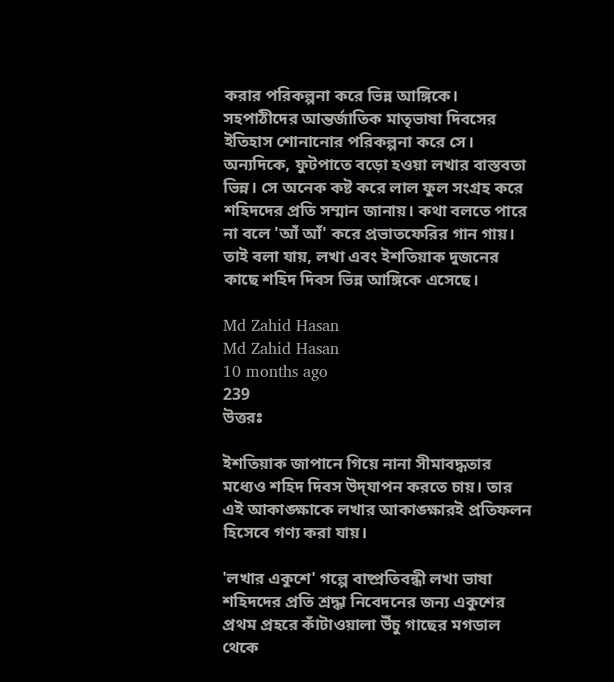করার পরিকল্পনা করে ভিন্ন আঙ্গিকে। সহপাঠীদের আন্তর্জাতিক মাতৃভাষা দিবসের ইতিহাস শোনানোর পরিকল্পনা করে সে। অন্যদিকে, ফুটপাতে বড়ো হওয়া লখার বাস্তবতা ভিন্ন। সে অনেক কষ্ট করে লাল ফুল সংগ্রহ করে শহিদদের প্রতি সম্মান জানায়। কথা বলতে পারে না বলে 'আঁ আঁ' করে প্রভাতফেরির গান গায়। তাই বলা যায়, লখা এবং ইশতিয়াক দুজনের কাছে শহিদ দিবস ভিন্ন আঙ্গিকে এসেছে।

Md Zahid Hasan
Md Zahid Hasan
10 months ago
239
উত্তরঃ

ইশতিয়াক জাপানে গিয়ে নানা সীমাবদ্ধতার মধ্যেও শহিদ দিবস উদ্‌যাপন করতে চায়। তার এই আকাঙ্ক্ষাকে লখার আকাঙ্ক্ষারই প্রতিফলন হিসেবে গণ্য করা যায়।

'লখার একুশে' গল্পে বাষ্প্রতিবন্ধী লখা ভাষা শহিদদের প্রতি শ্রদ্ধা নিবেদনের জন্য একুশের প্রথম প্রহরে কাঁটাওয়ালা উঁচু গাছের মগডাল থেকে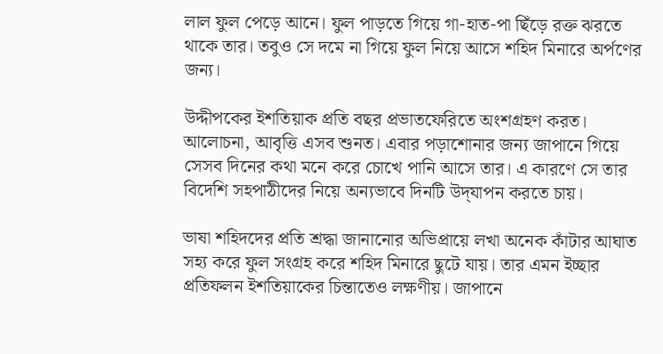লাল ফুল পেড়ে আনে। ফুল পাড়তে গিয়ে গা-হাত-পা ছিঁড়ে রক্ত ঝরতে থাকে তার। তবুও সে দমে না গিয়ে ফুল নিয়ে আসে শহিদ মিনারে অর্পণের জন্য।

উদ্দীপকের ইশতিয়াক প্রতি বছর প্রভাতফেরিতে অংশগ্রহণ করত। আলোচনা, আবৃত্তি এসব শুনত। এবার পড়াশোনার জন্য জাপানে গিয়ে সেসব দিনের কথা মনে করে চোখে পানি আসে তার। এ কারণে সে তার বিদেশি সহপাঠীদের নিয়ে অন্যভাবে দিনটি উদ্‌যাপন করতে চায়।

ভাষা শহিদদের প্রতি শ্রদ্ধা জানানোর অভিপ্রায়ে লখা অনেক কাঁটার আঘাত সহ্য করে ফুল সংগ্রহ করে শহিদ মিনারে ছুটে যায়। তার এমন ইচ্ছার প্রতিফলন ইশতিয়াকের চিন্তাতেও লক্ষণীয়। জাপানে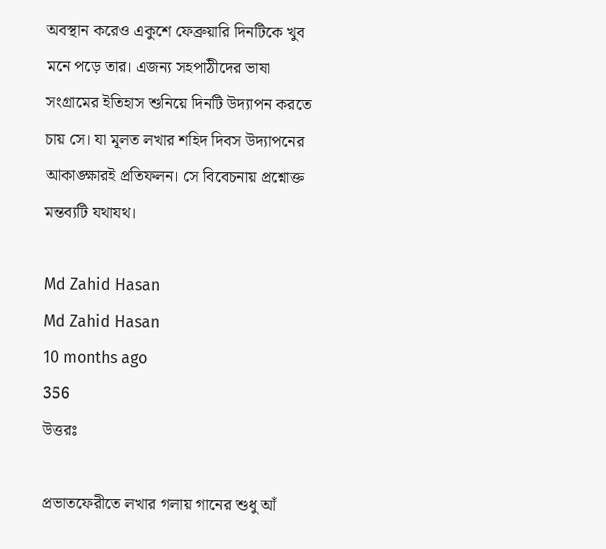অবস্থান করেও একুশে ফেব্রুয়ারি দিনটিকে খুব মনে পড়ে তার। এজন্য সহপাঠীদের ভাষা সংগ্রামের ইতিহাস শুনিয়ে দিনটি উদ্যাপন করতে চায় সে। যা মূলত লখার শহিদ দিবস উদ্যাপনের আকাঙ্ক্ষারই প্রতিফলন। সে বিবেচনায় প্রশ্নোক্ত মন্তব্যটি যথাযথ।

Md Zahid Hasan
Md Zahid Hasan
10 months ago
356
উত্তরঃ

প্রভাতফেরীতে লখার গলায় গানের শুধু আঁ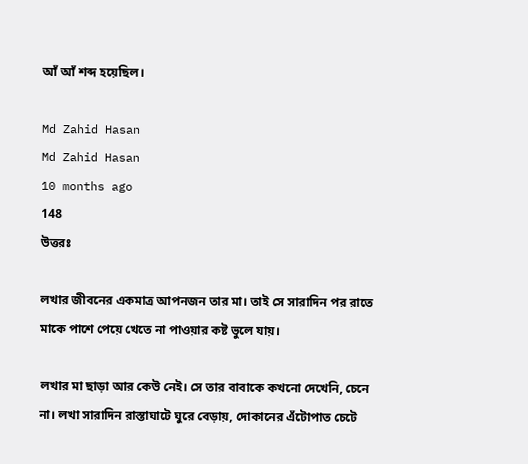আঁ আঁ শব্দ হয়েছিল।

Md Zahid Hasan
Md Zahid Hasan
10 months ago
148
উত্তরঃ

লখার জীবনের একমাত্র আপনজন তার মা। তাই সে সারাদিন পর রাতে মাকে পাশে পেয়ে খেতে না পাওয়ার কষ্ট ভুলে যায়।

লখার মা ছাড়া আর কেউ নেই। সে তার বাবাকে কখনো দেখেনি, চেনে না। লখা সারাদিন রাস্তাঘাটে ঘুরে বেড়ায়, দোকানের এঁটোপাত চেটে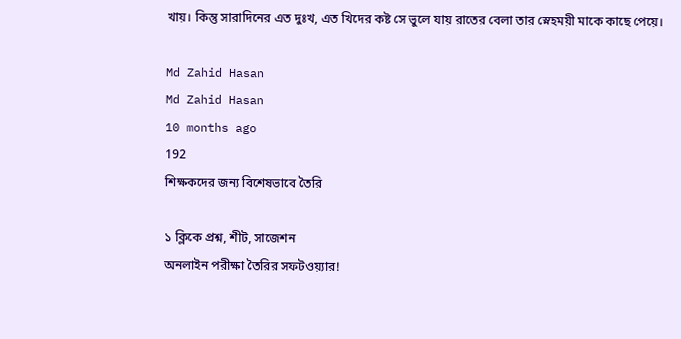খায়। কিন্তু সারাদিনের এত দুঃখ, এত খিদের কষ্ট সে ভুলে যায় রাতের বেলা তার স্নেহময়ী মাকে কাছে পেয়ে।

Md Zahid Hasan
Md Zahid Hasan
10 months ago
192
শিক্ষকদের জন্য বিশেষভাবে তৈরি

১ ক্লিকে প্রশ্ন, শীট, সাজেশন
অনলাইন পরীক্ষা তৈরির সফটওয়্যার!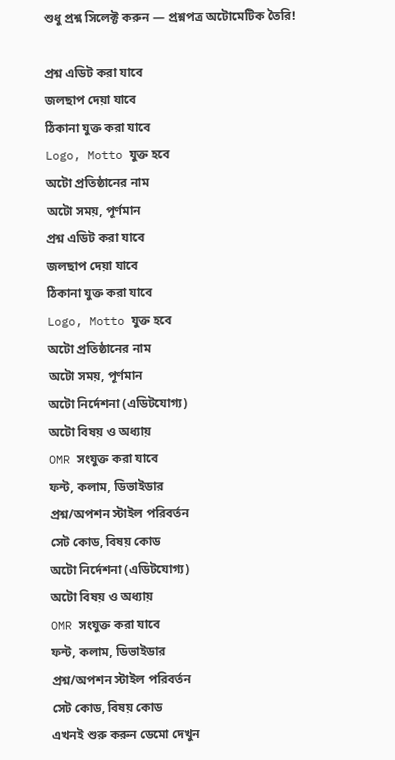শুধু প্রশ্ন সিলেক্ট করুন — প্রশ্নপত্র অটোমেটিক তৈরি!

প্রশ্ন এডিট করা যাবে
জলছাপ দেয়া যাবে
ঠিকানা যুক্ত করা যাবে
Logo, Motto যুক্ত হবে
অটো প্রতিষ্ঠানের নাম
অটো সময়, পূর্ণমান
প্রশ্ন এডিট করা যাবে
জলছাপ দেয়া যাবে
ঠিকানা যুক্ত করা যাবে
Logo, Motto যুক্ত হবে
অটো প্রতিষ্ঠানের নাম
অটো সময়, পূর্ণমান
অটো নির্দেশনা (এডিটযোগ্য)
অটো বিষয় ও অধ্যায়
OMR সংযুক্ত করা যাবে
ফন্ট, কলাম, ডিভাইডার
প্রশ্ন/অপশন স্টাইল পরিবর্তন
সেট কোড, বিষয় কোড
অটো নির্দেশনা (এডিটযোগ্য)
অটো বিষয় ও অধ্যায়
OMR সংযুক্ত করা যাবে
ফন্ট, কলাম, ডিভাইডার
প্রশ্ন/অপশন স্টাইল পরিবর্তন
সেট কোড, বিষয় কোড
এখনই শুরু করুন ডেমো দেখুন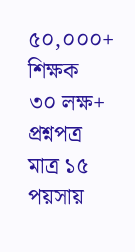৫০,০০০+
শিক্ষক
৩০ লক্ষ+
প্রশ্নপত্র
মাত্র ১৫ পয়সায়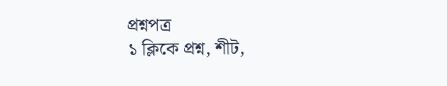প্রশ্নপত্র
১ ক্লিকে প্রশ্ন, শীট,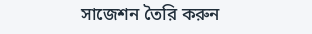সাজেশন তৈরি করুন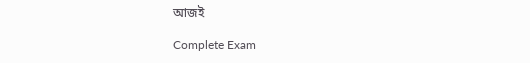আজই

Complete Exam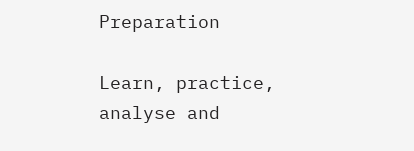Preparation

Learn, practice, analyse and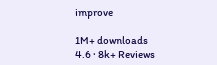improve

1M+ downloads
4.6 · 8k+ Reviews